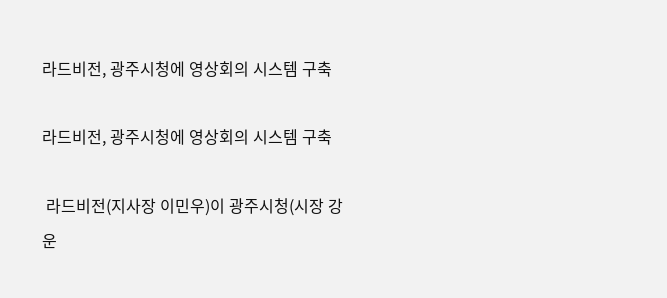라드비전, 광주시청에 영상회의 시스템 구축

라드비전, 광주시청에 영상회의 시스템 구축

 라드비전(지사장 이민우)이 광주시청(시장 강운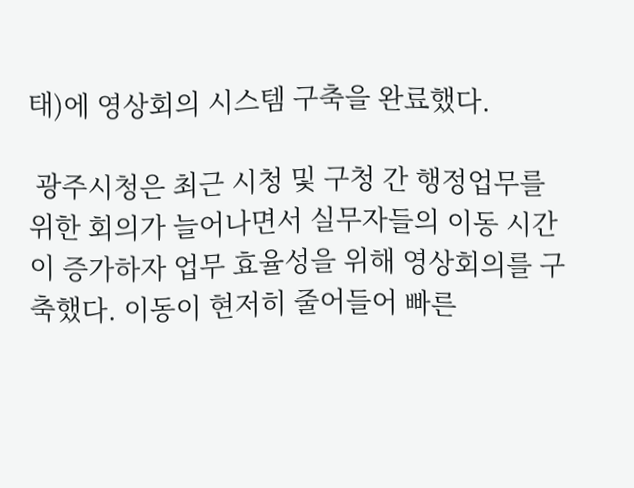태)에 영상회의 시스템 구축을 완료했다.

 광주시청은 최근 시청 및 구청 간 행정업무를 위한 회의가 늘어나면서 실무자들의 이동 시간이 증가하자 업무 효율성을 위해 영상회의를 구축했다. 이동이 현저히 줄어들어 빠른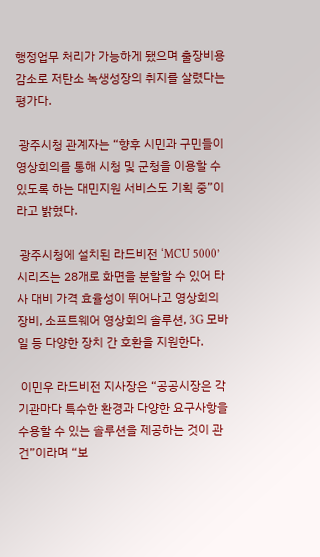행정업무 처리가 가능하게 됐으며 출장비용 감소로 저탄소 녹생성장의 취지를 살렸다는 평가다.

 광주시청 관계자는 “향후 시민과 구민들이 영상회의를 통해 시청 및 군청을 이용할 수 있도록 하는 대민지원 서비스도 기획 중”이라고 밝혔다.

 광주시청에 설치된 라드비전 ‘MCU 5000’ 시리즈는 28개로 화면을 분할할 수 있어 타사 대비 가격 효율성이 뛰어나고 영상회의 장비, 소프트웨어 영상회의 솔루션, 3G 모바일 등 다양한 장치 간 호환을 지원한다.

 이민우 라드비전 지사장은 “공공시장은 각 기관마다 특수한 환경과 다양한 요구사항을 수용할 수 있는 솔루션을 제공하는 것이 관건”이라며 “보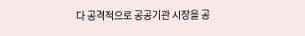다 공격적으로 공공기관 시장을 공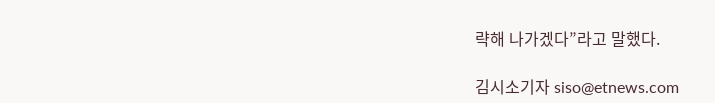략해 나가겠다”라고 말했다.

김시소기자 siso@etnews.com